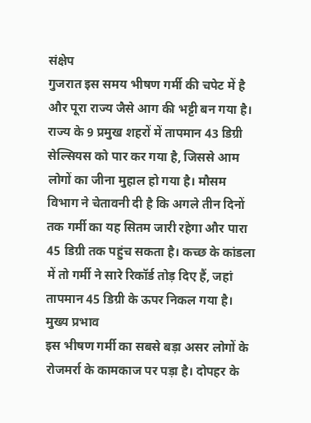संक्षेप
गुजरात इस समय भीषण गर्मी की चपेट में है और पूरा राज्य जैसे आग की भट्टी बन गया है। राज्य के 9 प्रमुख शहरों में तापमान 43 डिग्री सेल्सियस को पार कर गया है, जिससे आम लोगों का जीना मुहाल हो गया है। मौसम विभाग ने चेतावनी दी है कि अगले तीन दिनों तक गर्मी का यह सितम जारी रहेगा और पारा 45 डिग्री तक पहुंच सकता है। कच्छ के कांडला में तो गर्मी ने सारे रिकॉर्ड तोड़ दिए हैं, जहां तापमान 45 डिग्री के ऊपर निकल गया है।
मुख्य प्रभाव
इस भीषण गर्मी का सबसे बड़ा असर लोगों के रोजमर्रा के कामकाज पर पड़ा है। दोपहर के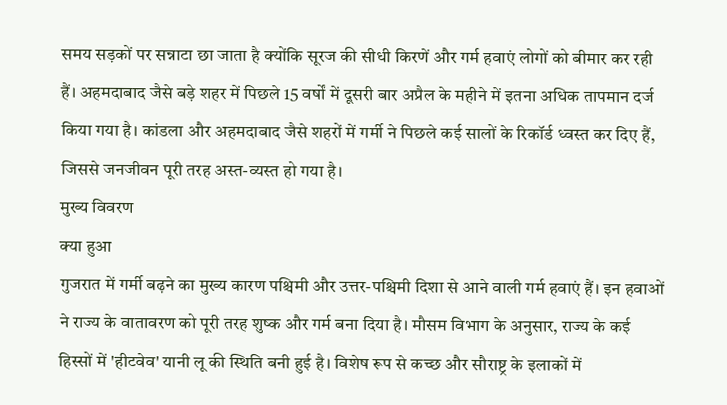समय सड़कों पर सन्नाटा छा जाता है क्योंकि सूरज की सीधी किरणें और गर्म हवाएं लोगों को बीमार कर रही हैं। अहमदाबाद जैसे बड़े शहर में पिछले 15 वर्षों में दूसरी बार अप्रैल के महीने में इतना अधिक तापमान दर्ज किया गया है। कांडला और अहमदाबाद जैसे शहरों में गर्मी ने पिछले कई सालों के रिकॉर्ड ध्वस्त कर दिए हैं, जिससे जनजीवन पूरी तरह अस्त-व्यस्त हो गया है।
मुख्य विवरण
क्या हुआ
गुजरात में गर्मी बढ़ने का मुख्य कारण पश्चिमी और उत्तर-पश्चिमी दिशा से आने वाली गर्म हवाएं हैं। इन हवाओं ने राज्य के वातावरण को पूरी तरह शुष्क और गर्म बना दिया है। मौसम विभाग के अनुसार, राज्य के कई हिस्सों में 'हीटवेव' यानी लू की स्थिति बनी हुई है। विशेष रूप से कच्छ और सौराष्ट्र के इलाकों में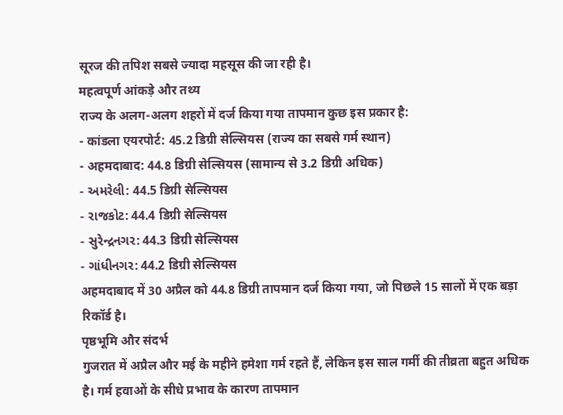सूरज की तपिश सबसे ज्यादा महसूस की जा रही है।
महत्वपूर्ण आंकड़े और तथ्य
राज्य के अलग-अलग शहरों में दर्ज किया गया तापमान कुछ इस प्रकार है:
- कांडला एयरपोर्ट: 45.2 डिग्री सेल्सियस (राज्य का सबसे गर्म स्थान)
- अहमदाबाद: 44.8 डिग्री सेल्सियस (सामान्य से 3.2 डिग्री अधिक)
- અમરેલી: 44.5 डिग्री सेल्सियस
- રાજકોટ: 44.4 डिग्री सेल्सियस
- સુરેન્દ્રનગર: 44.3 डिग्री सेल्सियस
- ગાંધીનગર: 44.2 डिग्री सेल्सियस
अहमदाबाद में 30 अप्रैल को 44.8 डिग्री तापमान दर्ज किया गया, जो पिछले 15 सालों में एक बड़ा रिकॉर्ड है।
पृष्ठभूमि और संदर्भ
गुजरात में अप्रैल और मई के महीने हमेशा गर्म रहते हैं, लेकिन इस साल गर्मी की तीव्रता बहुत अधिक है। गर्म हवाओं के सीधे प्रभाव के कारण तापमान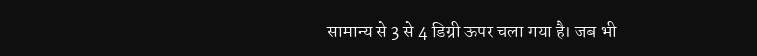सामान्य से 3 से 4 डिग्री ऊपर चला गया है। जब भी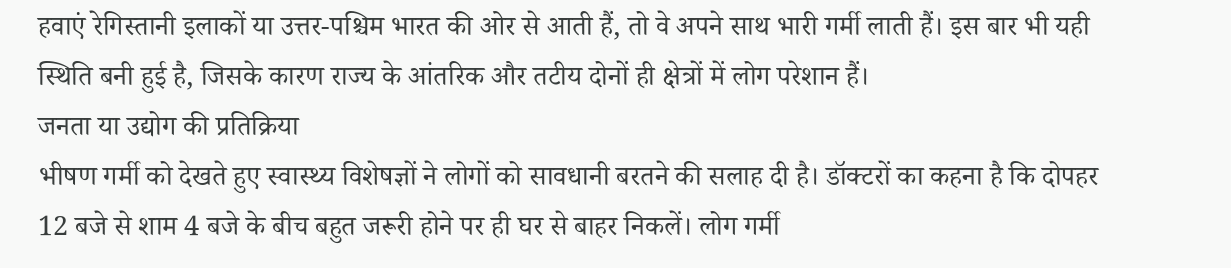हवाएं रेगिस्तानी इलाकों या उत्तर-पश्चिम भारत की ओर से आती हैं, तो वे अपने साथ भारी गर्मी लाती हैं। इस बार भी यही स्थिति बनी हुई है, जिसके कारण राज्य के आंतरिक और तटीय दोनों ही क्षेत्रों में लोग परेशान हैं।
जनता या उद्योग की प्रतिक्रिया
भीषण गर्मी को देखते हुए स्वास्थ्य विशेषज्ञों ने लोगों को सावधानी बरतने की सलाह दी है। डॉक्टरों का कहना है कि दोपहर 12 बजे से शाम 4 बजे के बीच बहुत जरूरी होने पर ही घर से बाहर निकलें। लोग गर्मी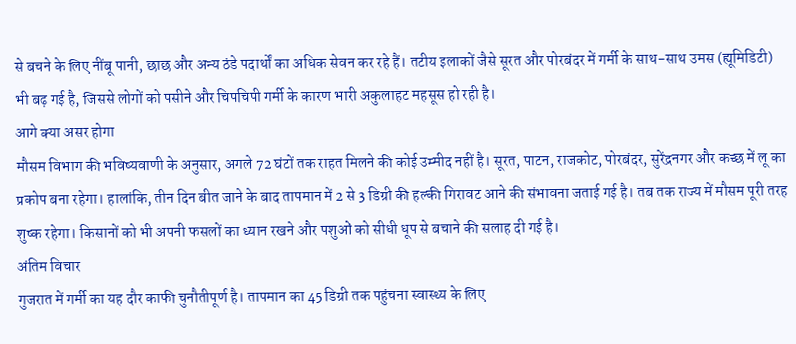से बचने के लिए नींबू पानी, छाछ और अन्य ठंडे पदार्थों का अधिक सेवन कर रहे हैं। तटीय इलाकों जैसे सूरत और पोरबंदर में गर्मी के साथ-साथ उमस (ह्यूमिडिटी) भी बढ़ गई है, जिससे लोगों को पसीने और चिपचिपी गर्मी के कारण भारी अकुलाहट महसूस हो रही है।
आगे क्या असर होगा
मौसम विभाग की भविष्यवाणी के अनुसार, अगले 72 घंटों तक राहत मिलने की कोई उम्मीद नहीं है। सूरत, पाटन, राजकोट, पोरबंदर, सुरेंद्रनगर और कच्छ में लू का प्रकोप बना रहेगा। हालांकि, तीन दिन बीत जाने के बाद तापमान में 2 से 3 डिग्री की हल्की गिरावट आने की संभावना जताई गई है। तब तक राज्य में मौसम पूरी तरह शुष्क रहेगा। किसानों को भी अपनी फसलों का ध्यान रखने और पशुओं को सीधी धूप से बचाने की सलाह दी गई है।
अंतिम विचार
गुजरात में गर्मी का यह दौर काफी चुनौतीपूर्ण है। तापमान का 45 डिग्री तक पहुंचना स्वास्थ्य के लिए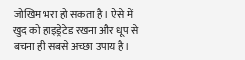जोखिम भरा हो सकता है। ऐसे में खुद को हाइड्रेटेड रखना और धूप से बचना ही सबसे अच्छा उपाय है।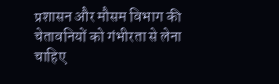प्रशासन और मौसम विभाग की चेतावनियों को गंभीरता से लेना चाहिए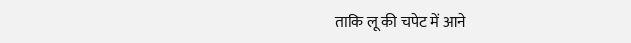ताकि लू की चपेट में आने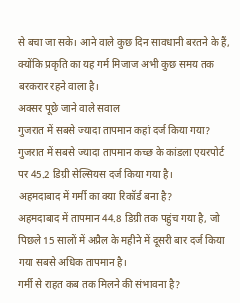से बचा जा सके। आने वाले कुछ दिन सावधानी बरतने के हैं, क्योंकि प्रकृति का यह गर्म मिजाज अभी कुछ समय तक बरकरार रहने वाला है।
अक्सर पूछे जाने वाले सवाल
गुजरात में सबसे ज्यादा तापमान कहां दर्ज किया गया?
गुजरात में सबसे ज्यादा तापमान कच्छ के कांडला एयरपोर्ट पर 45.2 डिग्री सेल्सियस दर्ज किया गया है।
अहमदाबाद में गर्मी का क्या रिकॉर्ड बना है?
अहमदाबाद में तापमान 44.8 डिग्री तक पहुंच गया है, जो पिछले 15 सालों में अप्रैल के महीने में दूसरी बार दर्ज किया गया सबसे अधिक तापमान है।
गर्मी से राहत कब तक मिलने की संभावना है?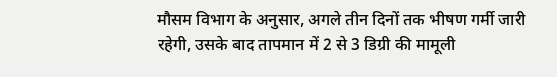मौसम विभाग के अनुसार, अगले तीन दिनों तक भीषण गर्मी जारी रहेगी, उसके बाद तापमान में 2 से 3 डिग्री की मामूली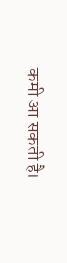कमी आ सकती है।